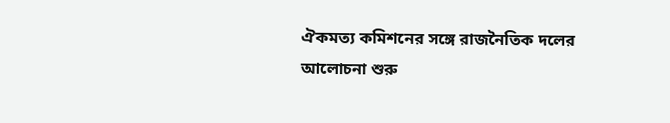ঐকমত্য কমিশনের সঙ্গে রাজনৈতিক দলের আলোচনা শুরু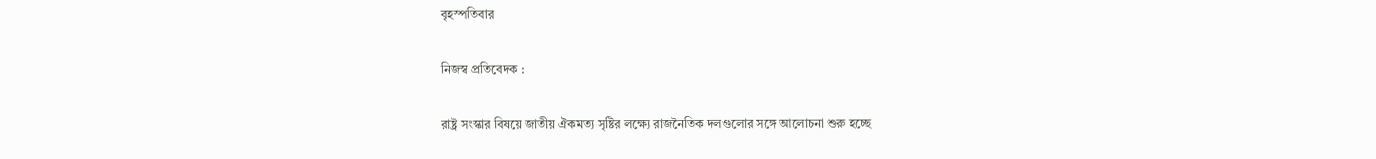বৃহস্পতিবার

নিজস্ব প্রতিবেদক :

রাষ্ট্র সংস্কার বিষয়ে জাতীয় ঐকমত্য সৃষ্টির লক্ষ্যে রাজনৈতিক দলগুলোর সঙ্গে আলোচনা শুরু হচ্ছে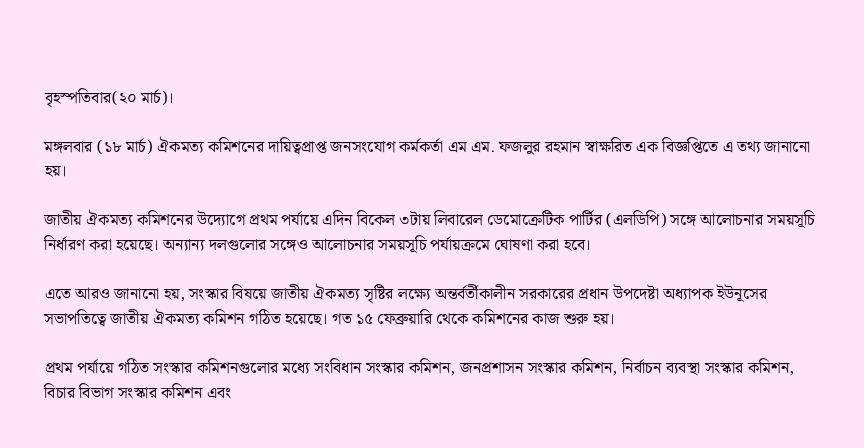বৃহস্পতিবার(২০ মার্চ)।

মঙ্গলবার (১৮ মার্চ) ঐকমত্য কমিশনের দায়িত্বপ্রাপ্ত জনসংযোগ কর্মকর্তা এম এম. ফজলুর রহমান স্বাক্ষরিত এক বিজ্ঞপ্তিতে এ তথ্য জানানো হয়।

জাতীয় ঐকমত্য কমিশনের উদ্যোগে প্রথম পর্যায়ে এদিন বিকেল ৩টায় লিবারেল ডেমোক্রেটিক পার্টির (এলডিপি) সঙ্গে আলোচনার সময়সূচি নির্ধারণ করা হয়েছে। অন্যান্য দলগুলোর সঙ্গেও আলোচনার সময়সূচি পর্যায়ক্রমে ঘোষণা করা হবে।

এতে আরও জানানো হয়, সংস্কার বিষয়ে জাতীয় ঐকমত্য সৃষ্টির লক্ষ্যে অন্তর্বর্তীকালীন সরকারের প্রধান উপদেষ্টা অধ্যাপক ইউনূসের সভাপতিত্বে জাতীয় ঐকমত্য কমিশন গঠিত হয়েছে। গত ১৫ ফেব্রুয়ারি থেকে কমিশনের কাজ শুরু হয়।

প্রথম পর্যায়ে গঠিত সংস্কার কমিশনগুলোর মধ্যে সংবিধান সংস্কার কমিশন, জনপ্রশাসন সংস্কার কমিশন, নির্বাচন ব্যবস্থা সংস্কার কমিশন, বিচার বিভাগ সংস্কার কমিশন এবং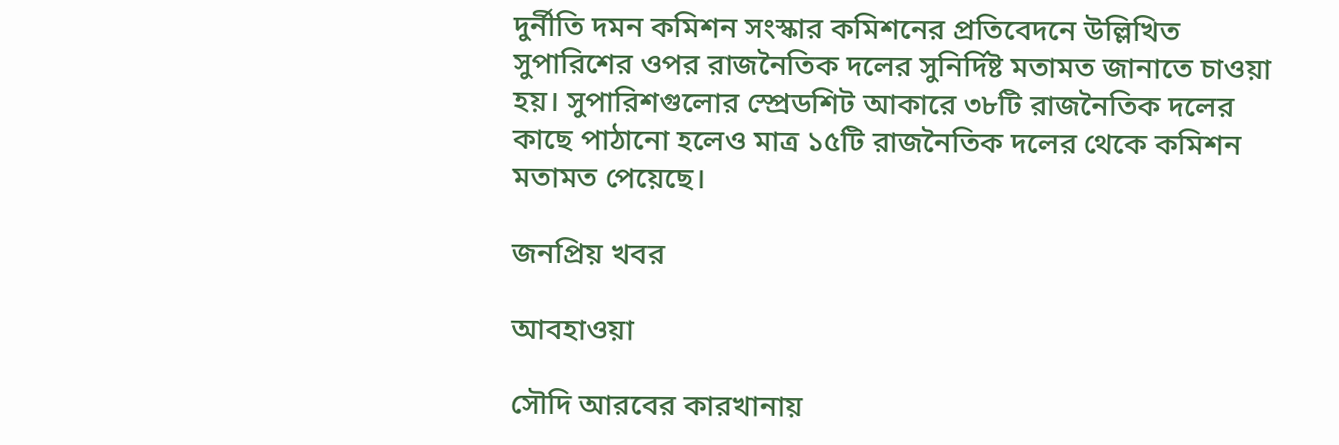দুর্নীতি দমন কমিশন সংস্কার কমিশনের প্রতিবেদনে উল্লিখিত সুপারিশের ওপর রাজনৈতিক দলের সুনির্দিষ্ট মতামত জানাতে চাওয়া হয়। সুপারিশগুলোর স্প্রেডশিট আকারে ৩৮টি রাজনৈতিক দলের কাছে পাঠানো হলেও মাত্র ১৫টি রাজনৈতিক দলের থেকে কমিশন মতামত পেয়েছে।

জনপ্রিয় খবর

আবহাওয়া

সৌদি আরবের কারখানায়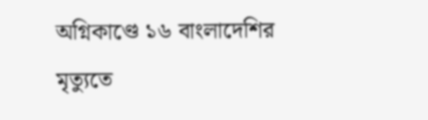অগ্নিকাণ্ডে ১৬ বাংলাদেশির মৃত্যুতে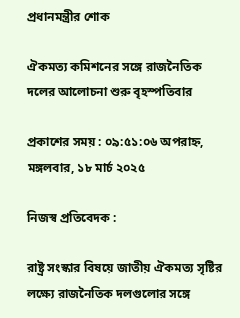প্রধানমন্ত্রীর শোক

ঐকমত্য কমিশনের সঙ্গে রাজনৈতিক দলের আলোচনা শুরু বৃহস্পতিবার

প্রকাশের সময় : ০৯:৫১:০৬ অপরাহ্ন, মঙ্গলবার, ১৮ মার্চ ২০২৫

নিজস্ব প্রতিবেদক :

রাষ্ট্র সংস্কার বিষয়ে জাতীয় ঐকমত্য সৃষ্টির লক্ষ্যে রাজনৈতিক দলগুলোর সঙ্গে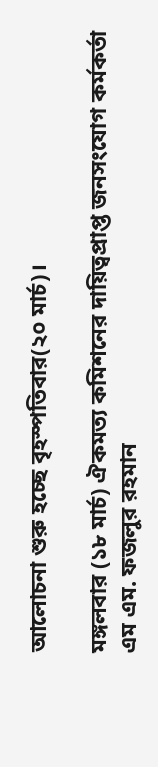আলোচনা শুরু হচ্ছে বৃহস্পতিবার(২০ মার্চ)।

মঙ্গলবার (১৮ মার্চ) ঐকমত্য কমিশনের দায়িত্বপ্রাপ্ত জনসংযোগ কর্মকর্তা এম এম. ফজলুর রহমান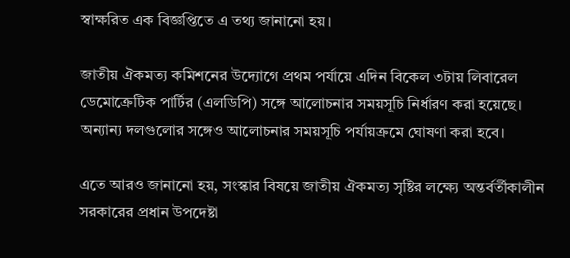স্বাক্ষরিত এক বিজ্ঞপ্তিতে এ তথ্য জানানো হয়।

জাতীয় ঐকমত্য কমিশনের উদ্যোগে প্রথম পর্যায়ে এদিন বিকেল ৩টায় লিবারেল ডেমোক্রেটিক পার্টির (এলডিপি) সঙ্গে আলোচনার সময়সূচি নির্ধারণ করা হয়েছে। অন্যান্য দলগুলোর সঙ্গেও আলোচনার সময়সূচি পর্যায়ক্রমে ঘোষণা করা হবে।

এতে আরও জানানো হয়, সংস্কার বিষয়ে জাতীয় ঐকমত্য সৃষ্টির লক্ষ্যে অন্তর্বর্তীকালীন সরকারের প্রধান উপদেষ্টা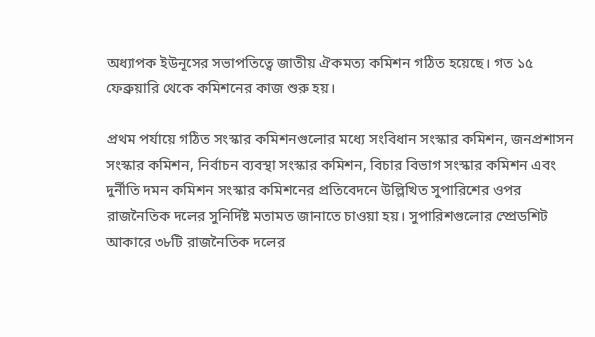অধ্যাপক ইউনূসের সভাপতিত্বে জাতীয় ঐকমত্য কমিশন গঠিত হয়েছে। গত ১৫ ফেব্রুয়ারি থেকে কমিশনের কাজ শুরু হয়।

প্রথম পর্যায়ে গঠিত সংস্কার কমিশনগুলোর মধ্যে সংবিধান সংস্কার কমিশন, জনপ্রশাসন সংস্কার কমিশন, নির্বাচন ব্যবস্থা সংস্কার কমিশন, বিচার বিভাগ সংস্কার কমিশন এবং দুর্নীতি দমন কমিশন সংস্কার কমিশনের প্রতিবেদনে উল্লিখিত সুপারিশের ওপর রাজনৈতিক দলের সুনির্দিষ্ট মতামত জানাতে চাওয়া হয়। সুপারিশগুলোর স্প্রেডশিট আকারে ৩৮টি রাজনৈতিক দলের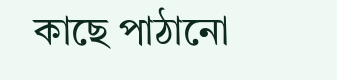কাছে পাঠানো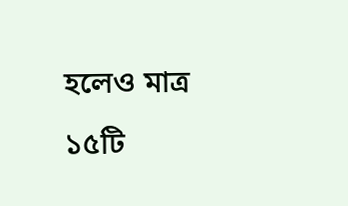হলেও মাত্র ১৫টি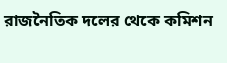রাজনৈতিক দলের থেকে কমিশন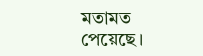মতামত পেয়েছে।